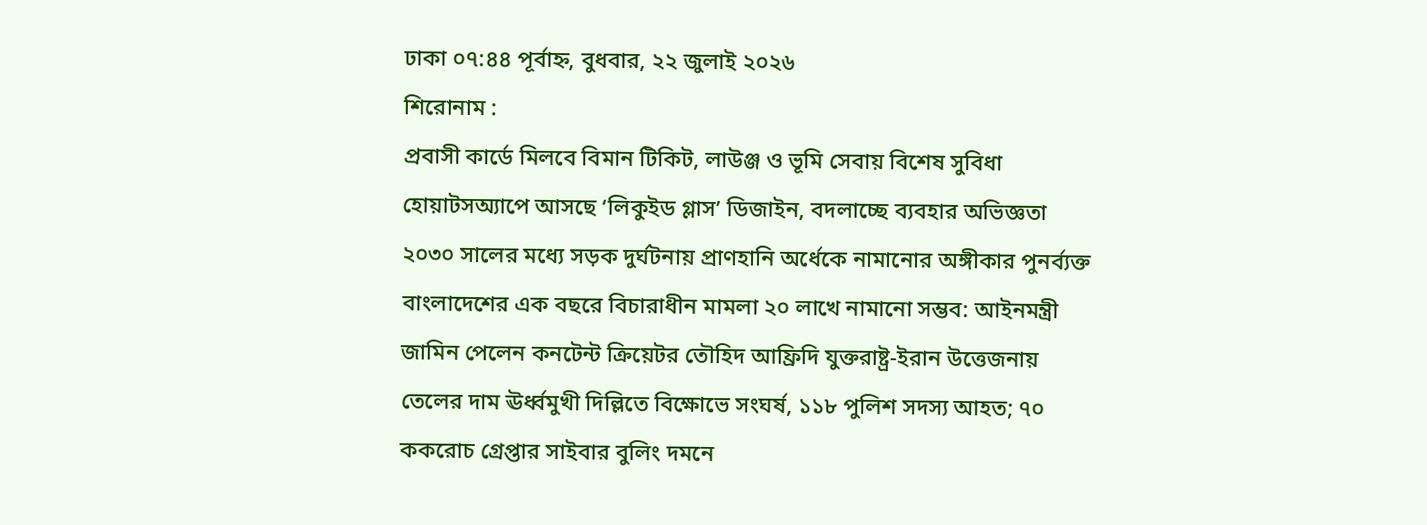ঢাকা ০৭:৪৪ পূর্বাহ্ন, বুধবার, ২২ জুলাই ২০২৬
শিরোনাম :
প্রবাসী কার্ডে মিলবে বিমান টিকিট, লাউঞ্জ ও ভূমি সেবায় বিশেষ সুবিধা হোয়াটসঅ্যাপে আসছে ‘লিকুইড গ্লাস’ ডিজাইন, বদলাচ্ছে ব্যবহার অভিজ্ঞতা ২০৩০ সালের মধ্যে সড়ক দুর্ঘটনায় প্রাণহানি অর্ধেকে নামানোর অঙ্গীকার পুনর্ব্যক্ত বাংলাদেশের এক বছরে বিচারাধীন মামলা ২০ লাখে নামানো সম্ভব: আইনমন্ত্রী জামিন পেলেন কনটেন্ট ক্রিয়েটর তৌহিদ আফ্রিদি যুক্তরাষ্ট্র-ইরান উত্তেজনায় তেলের দাম ঊর্ধ্বমুখী দিল্লিতে বিক্ষোভে সংঘর্ষ, ১১৮ পুলিশ সদস্য আহত; ৭০ ককরোচ গ্রেপ্তার সাইবার বুলিং দমনে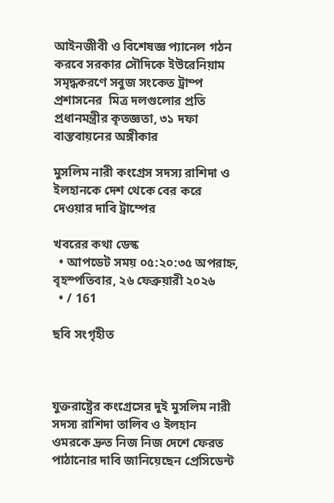আইনজীবী ও বিশেষজ্ঞ প্যানেল গঠন করবে সরকার সৌদিকে ইউরেনিয়াম সমৃদ্ধকরণে সবুজ সংকেত ট্রাম্প প্রশাসনের  মিত্র দলগুলোর প্রতি প্রধানমন্ত্রীর কৃতজ্ঞতা, ৩১ দফা বাস্তবায়নের অঙ্গীকার

মুসলিম নারী কংগ্রেস সদস্য রাশিদা ও ইলহানকে দেশ থেকে বের করে দেওয়ার দাবি ট্রাম্পের

খবরের কথা ডেস্ক
  • আপডেট সময় ০৫:২০:৩৫ অপরাহ্ন, বৃহস্পতিবার, ২৬ ফেব্রুয়ারী ২০২৬
  • / 161

ছবি সংগৃহীত



যুক্তরাষ্ট্রের কংগ্রেসের দুই মুসলিম নারী সদস্য রাশিদা তালিব ও ইলহান ওমরকে দ্রুত নিজ নিজ দেশে ফেরত পাঠানোর দাবি জানিয়েছেন প্রেসিডেন্ট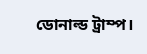ডোনাল্ড ট্রাম্প।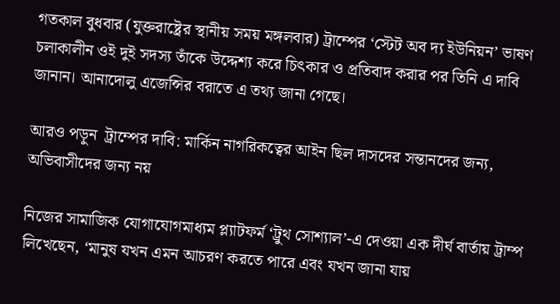গতকাল বুধবার (যুক্তরাষ্ট্রের স্থানীয় সময় মঙ্গলবার) ট্রাম্পের ‘স্টেট অব দ্য ইউনিয়ন’ ভাষণ চলাকালীন ওই দুই সদস্য তাঁকে উদ্দেশ্য করে চিৎকার ও প্রতিবাদ করার পর তিনি এ দাবি জানান। আনাদোলু এজেন্সির বরাতে এ তথ্য জানা গেছে।

আরও পড়ুন  ট্রাম্পের দাবি: মার্কিন নাগরিকত্বের আইন ছিল দাসদের সন্তানদের জন্য, অভিবাসীদের জন্য নয়

নিজের সামাজিক যোগাযোগমাধ্যম প্ল্যাটফর্ম ‘ট্রুথ সোশ্যাল’-এ দেওয়া এক দীর্ঘ বার্তায় ট্রাম্প লিখেছেন, ‘মানুষ যখন এমন আচরণ করতে পারে এবং যখন জানা যায়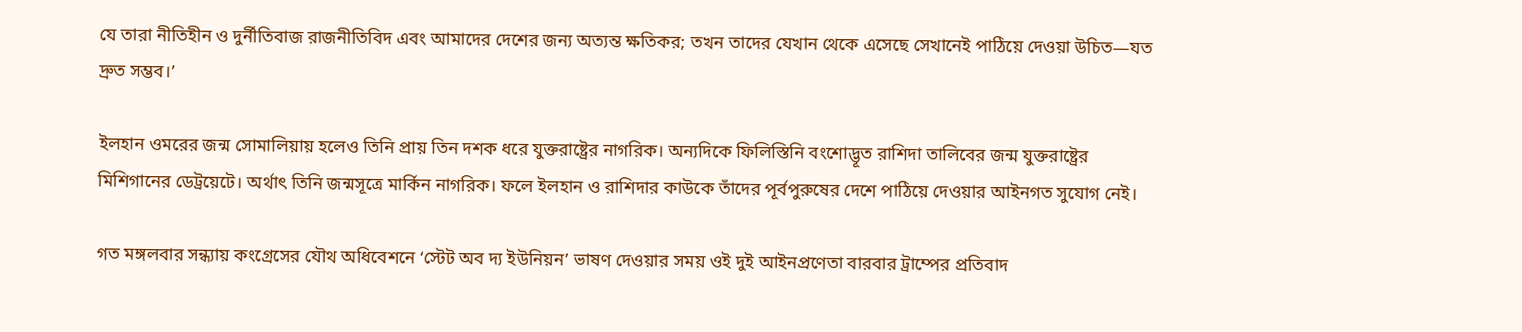যে তারা নীতিহীন ও দুর্নীতিবাজ রাজনীতিবিদ এবং আমাদের দেশের জন্য অত্যন্ত ক্ষতিকর; তখন তাদের যেখান থেকে এসেছে সেখানেই পাঠিয়ে দেওয়া উচিত—যত দ্রুত সম্ভব।’

ইলহান ওমরের জন্ম সোমালিয়ায় হলেও তিনি প্রায় তিন দশক ধরে যুক্তরাষ্ট্রের নাগরিক। অন্যদিকে ফিলিস্তিনি বংশোদ্ভূত রাশিদা তালিবের জন্ম যুক্তরাষ্ট্রের মিশিগানের ডেট্রয়েটে। অর্থাৎ তিনি জন্মসূত্রে মার্কিন নাগরিক। ফলে ইলহান ও রাশিদার কাউকে তাঁদের পূর্বপুরুষের দেশে পাঠিয়ে দেওয়ার আইনগত সুযোগ নেই।

গত মঙ্গলবার সন্ধ্যায় কংগ্রেসের যৌথ অধিবেশনে ‘স্টেট অব দ্য ইউনিয়ন’ ভাষণ দেওয়ার সময় ওই দুই আইনপ্রণেতা বারবার ট্রাম্পের প্রতিবাদ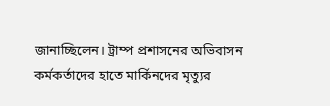জানাচ্ছিলেন। ট্রাম্প প্রশাসনের অভিবাসন কর্মকর্তাদের হাতে মার্কিনদের মৃত্যুর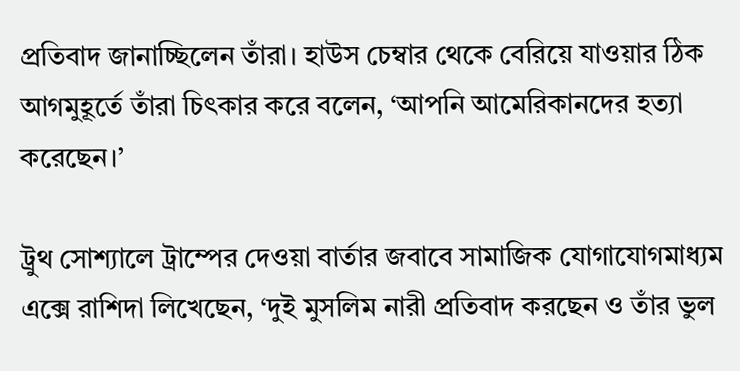প্রতিবাদ জানাচ্ছিলেন তাঁরা। হাউস চেম্বার থেকে বেরিয়ে যাওয়ার ঠিক আগমুহূর্তে তাঁরা চিৎকার করে বলেন, ‘আপনি আমেরিকানদের হত্যা করেছেন।’

ট্রুথ সোশ্যালে ট্রাম্পের দেওয়া বার্তার জবাবে সামাজিক যোগাযোগমাধ্যম এক্সে রাশিদা লিখেছেন, ‘দুই মুসলিম নারী প্রতিবাদ করছেন ও তাঁর ভুল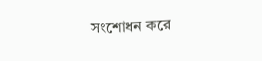সংশোধন করে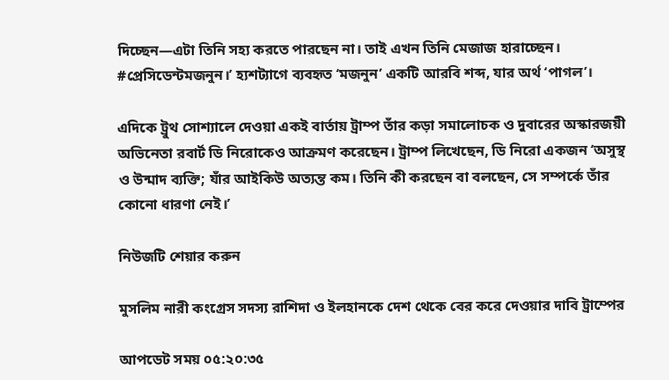দিচ্ছেন—এটা তিনি সহ্য করতে পারছেন না। তাই এখন তিনি মেজাজ হারাচ্ছেন। #প্রেসিডেন্টমজনুন।’ হ্যশট্যাগে ব্যবহৃত ‘মজনুন’ একটি আরবি শব্দ, যার অর্থ ‘পাগল’।

এদিকে ট্রুথ সোশ্যালে দেওয়া একই বার্তায় ট্রাম্প তাঁর কড়া সমালোচক ও দুবারের অস্কারজয়ী অভিনেতা রবার্ট ডি নিরোকেও আক্রমণ করেছেন। ট্রাম্প লিখেছেন, ডি নিরো একজন ‘অসুস্থ ও উন্মাদ ব্যক্তি; যাঁর আইকিউ অত্যন্ত কম। তিনি কী করছেন বা বলছেন, সে সম্পর্কে তাঁর কোনো ধারণা নেই।’

নিউজটি শেয়ার করুন

মুসলিম নারী কংগ্রেস সদস্য রাশিদা ও ইলহানকে দেশ থেকে বের করে দেওয়ার দাবি ট্রাম্পের

আপডেট সময় ০৫:২০:৩৫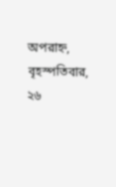অপরাহ্ন, বৃহস্পতিবার, ২৬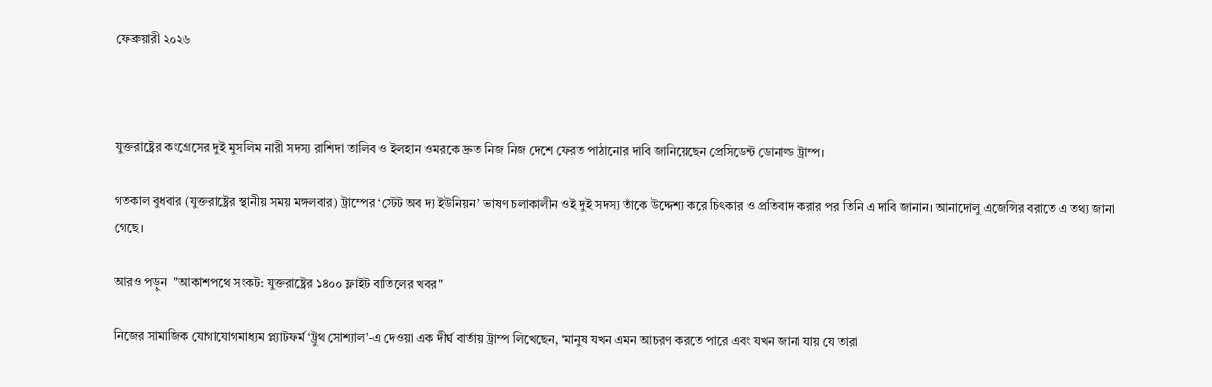ফেব্রুয়ারী ২০২৬



যুক্তরাষ্ট্রের কংগ্রেসের দুই মুসলিম নারী সদস্য রাশিদা তালিব ও ইলহান ওমরকে দ্রুত নিজ নিজ দেশে ফেরত পাঠানোর দাবি জানিয়েছেন প্রেসিডেন্ট ডোনাল্ড ট্রাম্প।

গতকাল বুধবার (যুক্তরাষ্ট্রের স্থানীয় সময় মঙ্গলবার) ট্রাম্পের ‘স্টেট অব দ্য ইউনিয়ন’ ভাষণ চলাকালীন ওই দুই সদস্য তাঁকে উদ্দেশ্য করে চিৎকার ও প্রতিবাদ করার পর তিনি এ দাবি জানান। আনাদোলু এজেন্সির বরাতে এ তথ্য জানা গেছে।

আরও পড়ুন  "আকাশপথে সংকট: যুক্তরাষ্ট্রের ১৪০০ ফ্লাইট বাতিলের খবর"

নিজের সামাজিক যোগাযোগমাধ্যম প্ল্যাটফর্ম ‘ট্রুথ সোশ্যাল’-এ দেওয়া এক দীর্ঘ বার্তায় ট্রাম্প লিখেছেন, ‘মানুষ যখন এমন আচরণ করতে পারে এবং যখন জানা যায় যে তারা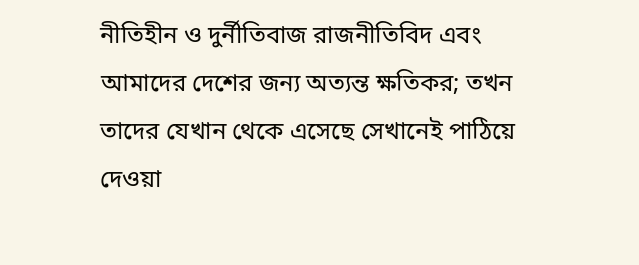নীতিহীন ও দুর্নীতিবাজ রাজনীতিবিদ এবং আমাদের দেশের জন্য অত্যন্ত ক্ষতিকর; তখন তাদের যেখান থেকে এসেছে সেখানেই পাঠিয়ে দেওয়া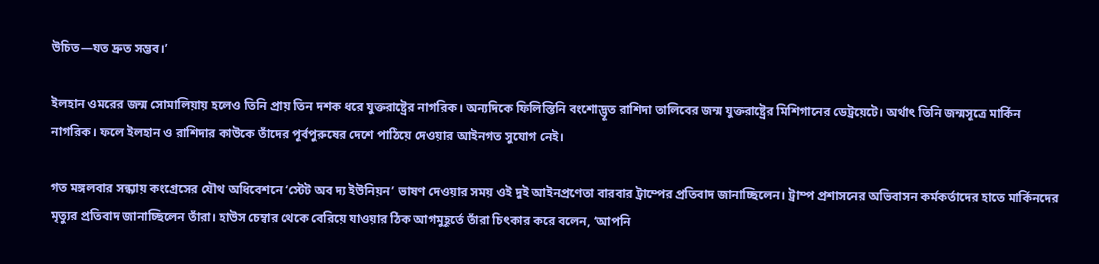উচিত—যত দ্রুত সম্ভব।’

ইলহান ওমরের জন্ম সোমালিয়ায় হলেও তিনি প্রায় তিন দশক ধরে যুক্তরাষ্ট্রের নাগরিক। অন্যদিকে ফিলিস্তিনি বংশোদ্ভূত রাশিদা তালিবের জন্ম যুক্তরাষ্ট্রের মিশিগানের ডেট্রয়েটে। অর্থাৎ তিনি জন্মসূত্রে মার্কিন নাগরিক। ফলে ইলহান ও রাশিদার কাউকে তাঁদের পূর্বপুরুষের দেশে পাঠিয়ে দেওয়ার আইনগত সুযোগ নেই।

গত মঙ্গলবার সন্ধ্যায় কংগ্রেসের যৌথ অধিবেশনে ‘স্টেট অব দ্য ইউনিয়ন’ ভাষণ দেওয়ার সময় ওই দুই আইনপ্রণেতা বারবার ট্রাম্পের প্রতিবাদ জানাচ্ছিলেন। ট্রাম্প প্রশাসনের অভিবাসন কর্মকর্তাদের হাতে মার্কিনদের মৃত্যুর প্রতিবাদ জানাচ্ছিলেন তাঁরা। হাউস চেম্বার থেকে বেরিয়ে যাওয়ার ঠিক আগমুহূর্তে তাঁরা চিৎকার করে বলেন, ‘আপনি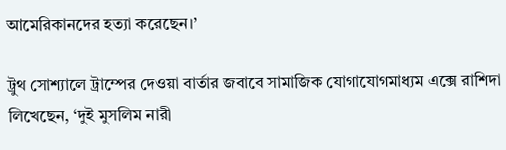আমেরিকানদের হত্যা করেছেন।’

ট্রুথ সোশ্যালে ট্রাম্পের দেওয়া বার্তার জবাবে সামাজিক যোগাযোগমাধ্যম এক্সে রাশিদা লিখেছেন, ‘দুই মুসলিম নারী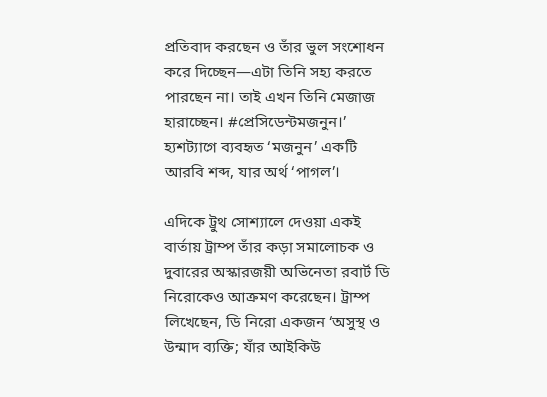প্রতিবাদ করছেন ও তাঁর ভুল সংশোধন করে দিচ্ছেন—এটা তিনি সহ্য করতে পারছেন না। তাই এখন তিনি মেজাজ হারাচ্ছেন। #প্রেসিডেন্টমজনুন।’ হ্যশট্যাগে ব্যবহৃত ‘মজনুন’ একটি আরবি শব্দ, যার অর্থ ‘পাগল’।

এদিকে ট্রুথ সোশ্যালে দেওয়া একই বার্তায় ট্রাম্প তাঁর কড়া সমালোচক ও দুবারের অস্কারজয়ী অভিনেতা রবার্ট ডি নিরোকেও আক্রমণ করেছেন। ট্রাম্প লিখেছেন, ডি নিরো একজন ‘অসুস্থ ও উন্মাদ ব্যক্তি; যাঁর আইকিউ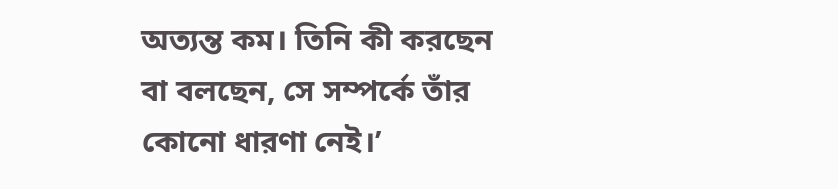অত্যন্ত কম। তিনি কী করছেন বা বলছেন, সে সম্পর্কে তাঁর কোনো ধারণা নেই।’